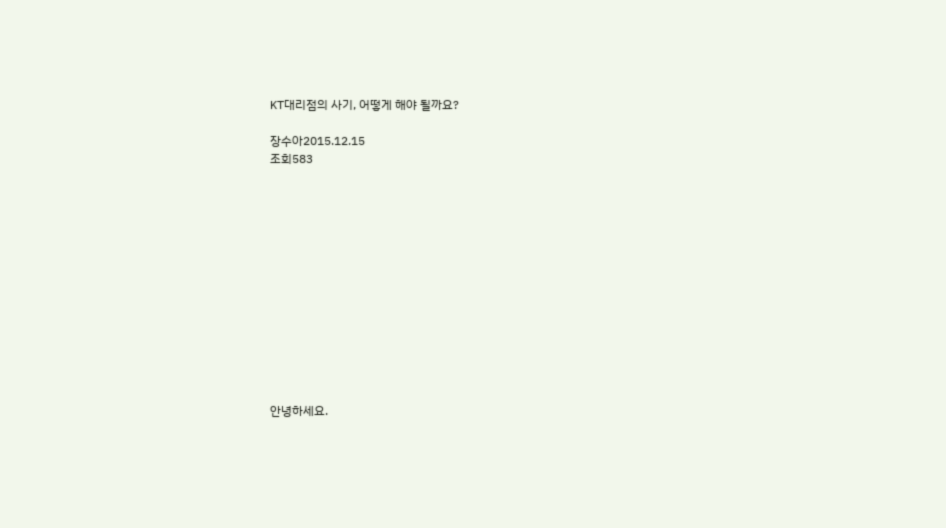KT대리점의 사기, 어떻게 해야 될까요?

장수아2015.12.15
조회583













안녕하세요.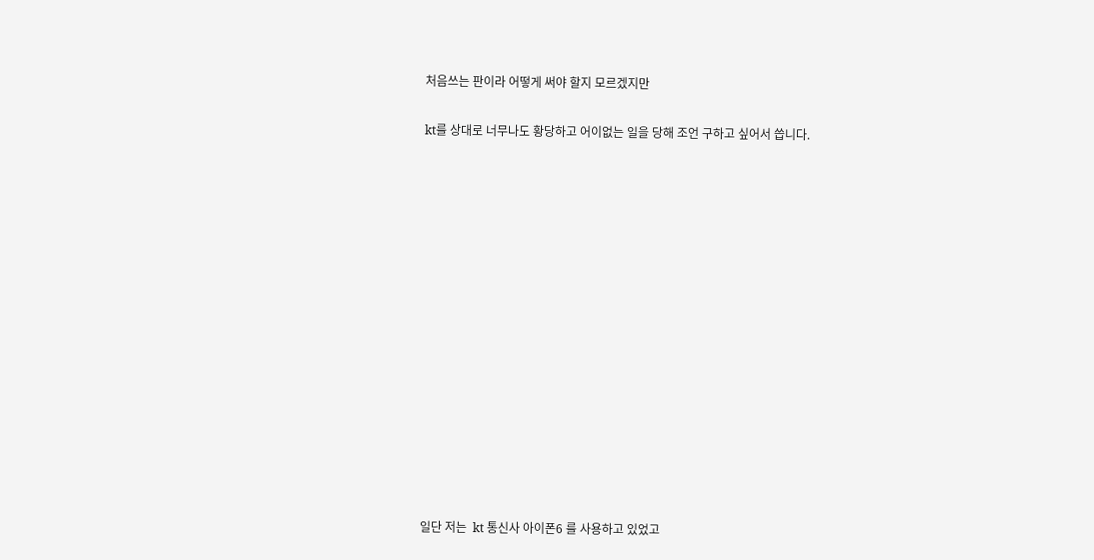처음쓰는 판이라 어떻게 써야 할지 모르겠지만

kt를 상대로 너무나도 황당하고 어이없는 일을 당해 조언 구하고 싶어서 씁니다.















일단 저는  kt 통신사 아이폰6 를 사용하고 있었고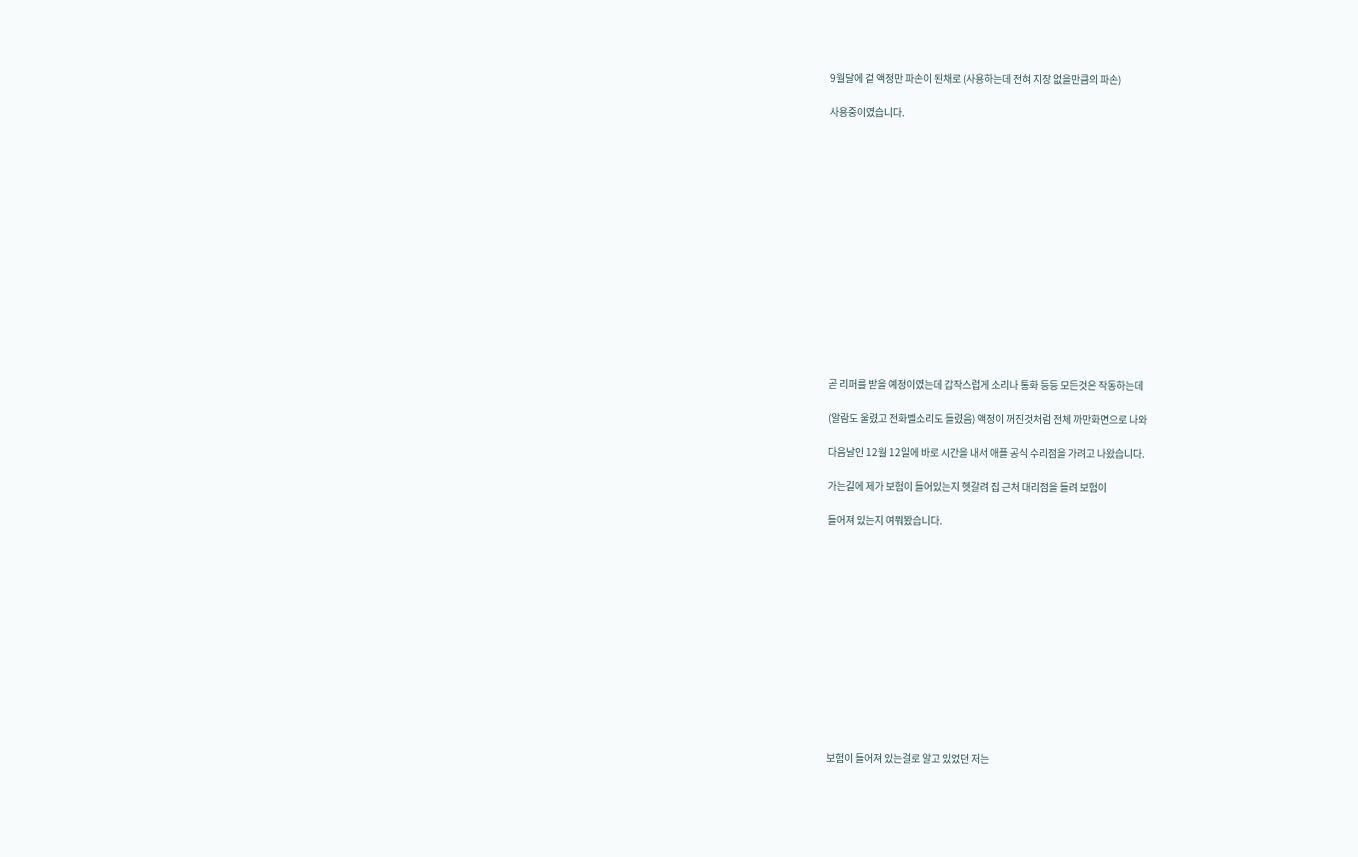9월달에 겉 액정만 파손이 된채로 (사용하는데 전혀 지장 없을만큼의 파손)

사용중이였습니다.















곧 리퍼를 받을 예정이였는데 갑작스럽게 소리나 통화 등등 모든것은 작동하는데

(알람도 울렸고 전화벨소리도 들렸음) 액정이 꺼진것처럼 전체 까만화면으로 나와

다음날인 12월 12일에 바로 시간을 내서 애플 공식 수리점을 가려고 나왔습니다.

가는길에 제가 보험이 들어있는지 헷갈려 집 근처 대리점을 들려 보험이

들어져 있는지 여쭤봤습니다.













보험이 들어져 있는걸로 알고 있었던 저는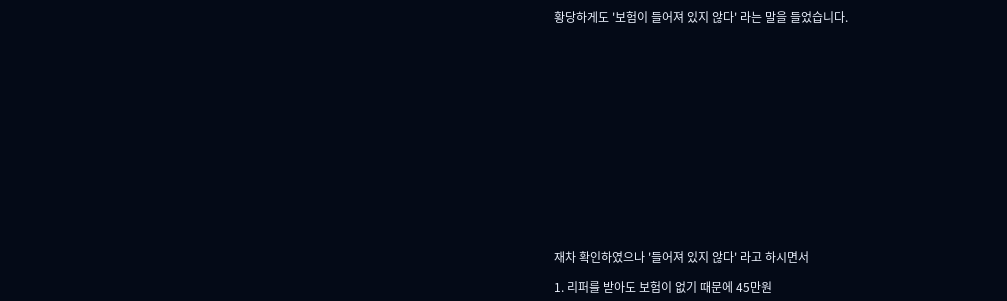황당하게도 '보험이 들어져 있지 않다' 라는 말을 들었습니다.















재차 확인하였으나 '들어져 있지 않다' 라고 하시면서

1. 리퍼를 받아도 보험이 없기 때문에 45만원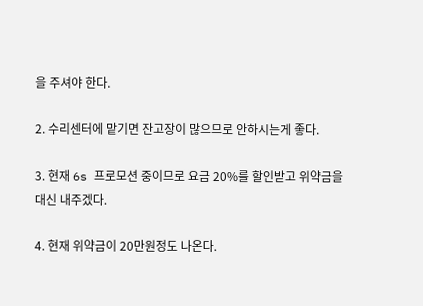을 주셔야 한다.

2. 수리센터에 맡기면 잔고장이 많으므로 안하시는게 좋다.

3. 현재 6s 프로모션 중이므로 요금 20%를 할인받고 위약금을 대신 내주겠다.

4. 현재 위약금이 20만원정도 나온다.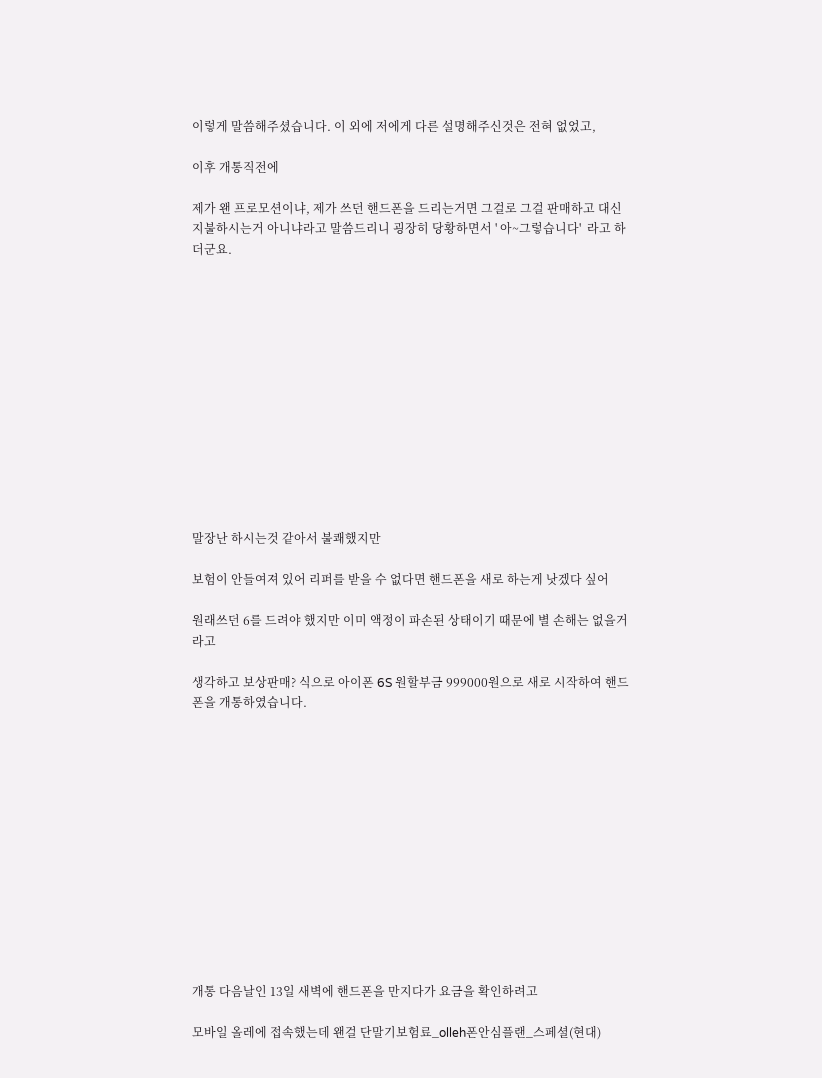이렇게 말씀해주셨습니다. 이 외에 저에게 다른 설명해주신것은 전혀 없었고,

이후 개통직전에

제가 왠 프로모션이냐, 제가 쓰던 핸드폰을 드리는거면 그걸로 그걸 판매하고 대신 지불하시는거 아니냐라고 말씀드리니 굉장히 당황하면서 ' 아~그렇습니다'  라고 하더군요.













말장난 하시는것 같아서 불쾌했지만

보험이 안들여져 있어 리퍼를 받을 수 없다면 핸드폰을 새로 하는게 낫겠다 싶어

원래쓰던 6를 드려야 했지만 이미 액정이 파손된 상태이기 때문에 별 손해는 없을거라고

생각하고 보상판매? 식으로 아이폰 6S 원할부금 999000원으로 새로 시작하여 핸드폰을 개통하였습니다.













개통 다음날인 13일 새벽에 핸드폰을 만지다가 요금을 확인하려고

모바일 올레에 접속했는데 왠걸 단말기보험료_olleh폰안심플랜_스페셜(현대)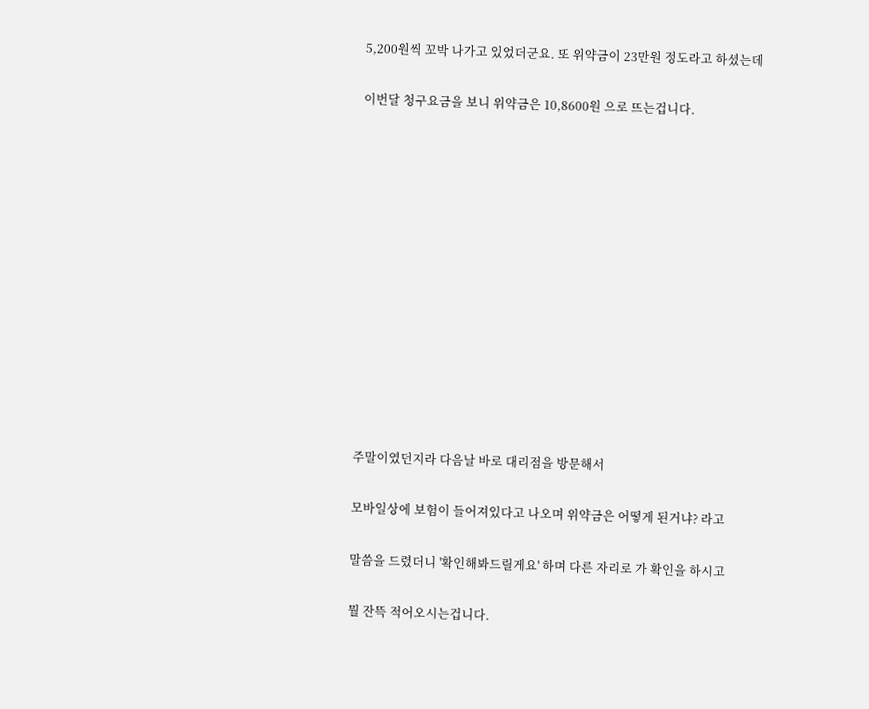5,200원씩 꼬박 나가고 있었더군요. 또 위약금이 23만원 정도라고 하셨는데

이번달 청구요금을 보니 위약금은 10,8600원 으로 뜨는겁니다.













주말이였던지라 다음날 바로 대리점을 방문해서

모바일상에 보험이 들어져있다고 나오며 위약금은 어떻게 된거냐? 라고

말씀을 드렸더니 '확인해봐드릴게요' 하며 다른 자리로 가 확인을 하시고

뭘 잔뜩 적어오시는겁니다.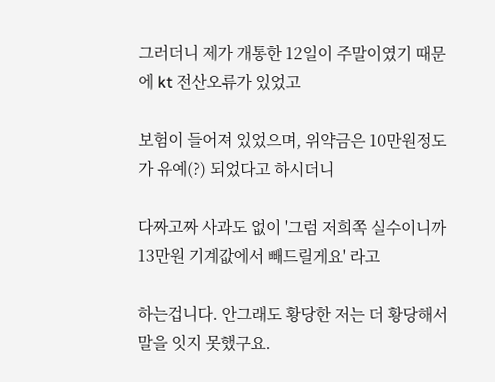그러더니 제가 개통한 12일이 주말이였기 때문에 kt 전산오류가 있었고

보험이 들어져 있었으며, 위약금은 10만원정도가 유예(?) 되었다고 하시더니

다짜고짜 사과도 없이 '그럼 저희쪽 실수이니까 13만원 기계값에서 빼드릴게요' 라고

하는겁니다. 안그래도 황당한 저는 더 황당해서 말을 잇지 못했구요.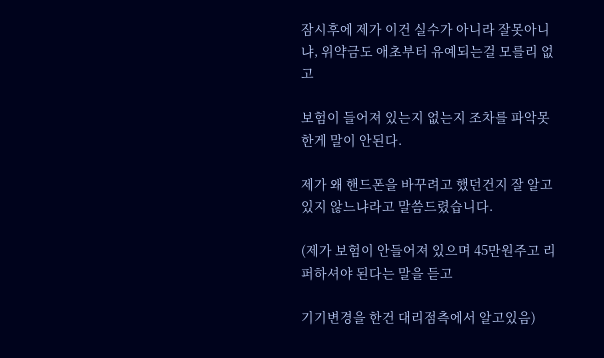잠시후에 제가 이건 실수가 아니라 잘못아니냐, 위약금도 애초부터 유예되는걸 모를리 없고

보험이 들어져 있는지 없는지 조차를 파악못한게 말이 안된다.

제가 왜 핸드폰을 바꾸려고 했던건지 잘 알고 있지 않느냐라고 말씀드렸습니다.

(제가 보험이 안들어져 있으며 45만원주고 리퍼하셔야 된다는 말을 듣고

기기변경을 한건 대리점측에서 알고있음)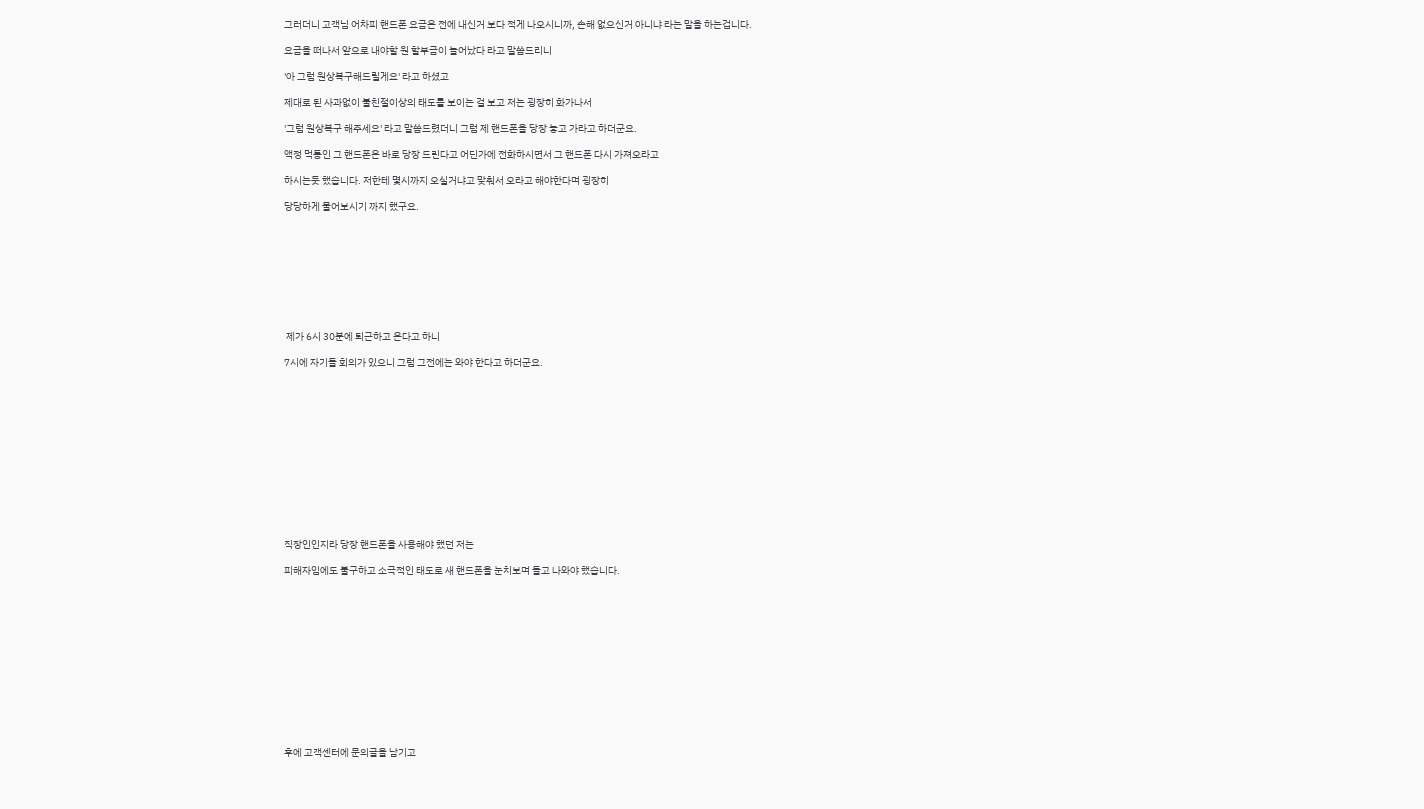그러더니 고객님 어차피 핸드폰 요금은 전에 내신거 보다 적게 나오시니까, 손해 없으신거 아니냐 라는 말을 하는겁니다.

요금을 떠나서 앞으로 내야할 원 할부금이 늘어났다 라고 말씀드리니

'아 그럼 원상복구해드릴게요' 라고 하셨고

제대로 된 사과없이 불친절이상의 태도를 보이는 걸 보고 저는 굉장히 화가나서

'그럼 원상복구 해주세요' 라고 말씀드렸더니 그럼 제 핸드폰을 당장 놓고 가라고 하더군요.

액정 먹통인 그 핸드폰은 바로 당장 드린다고 어딘가에 전화하시면서 그 핸드폰 다시 가져오라고

하시는듯 했습니다. 저한테 몇시까지 오실거냐고 맞춰서 오라고 해야한다며 굉장히

당당하게 물어보시기 까지 했구요.









 제가 6시 30분에 퇴근하고 온다고 하니

7시에 자기들 회의가 있으니 그럼 그전에는 와야 한다고 하더군요.













직장인인지라 당장 핸드폰을 사용해야 했던 저는

피해자임에도 불구하고 소극적인 태도로 새 핸드폰을 눈치보며 들고 나와야 했습니다.













후에 고객센터에 문의글을 남기고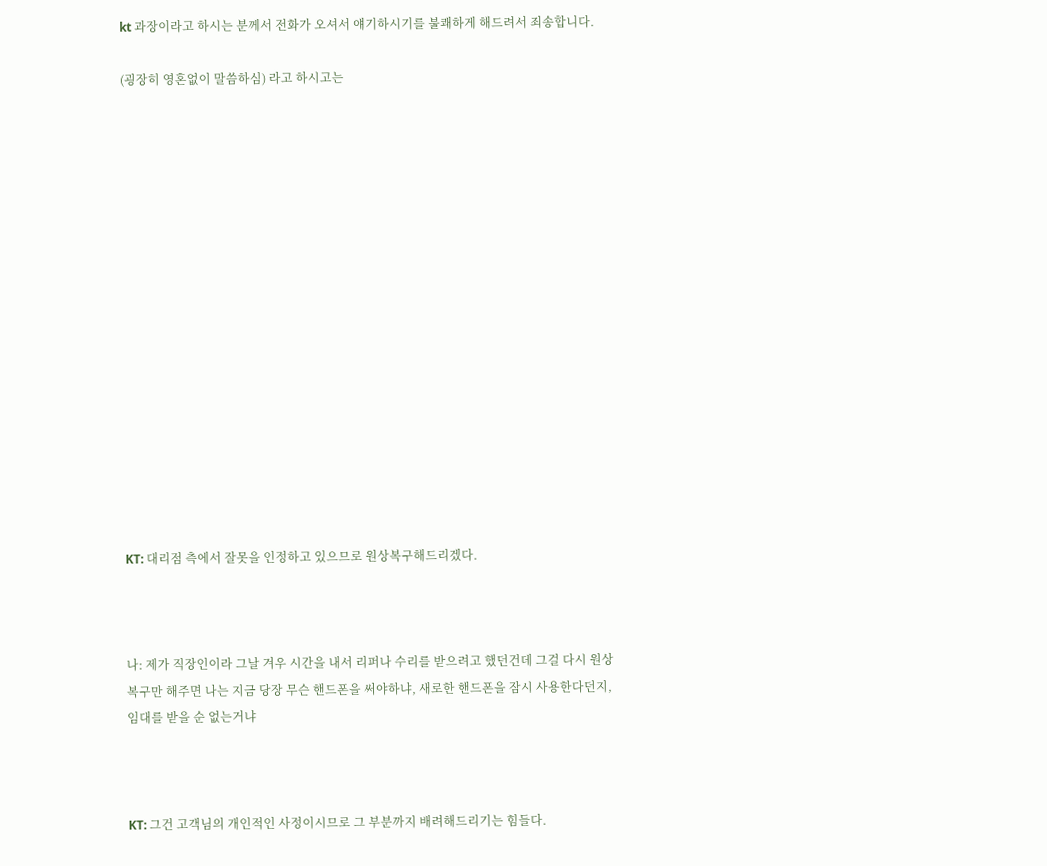kt 과장이라고 하시는 분께서 전화가 오셔서 얘기하시기를 불쾌하게 해드려서 죄송합니다.

(굉장히 영혼없이 말씀하심) 라고 하시고는

















KT: 대리점 측에서 잘못을 인정하고 있으므로 원상복구해드리겠다.



나: 제가 직장인이라 그날 겨우 시간을 내서 리퍼나 수리를 받으려고 했던건데 그걸 다시 원상복구만 해주면 나는 지금 당장 무슨 핸드폰을 써야하냐, 새로한 핸드폰을 잠시 사용한다던지, 임대를 받을 순 없는거냐



KT: 그건 고객님의 개인적인 사정이시므로 그 부분까지 배려해드리기는 힘들다.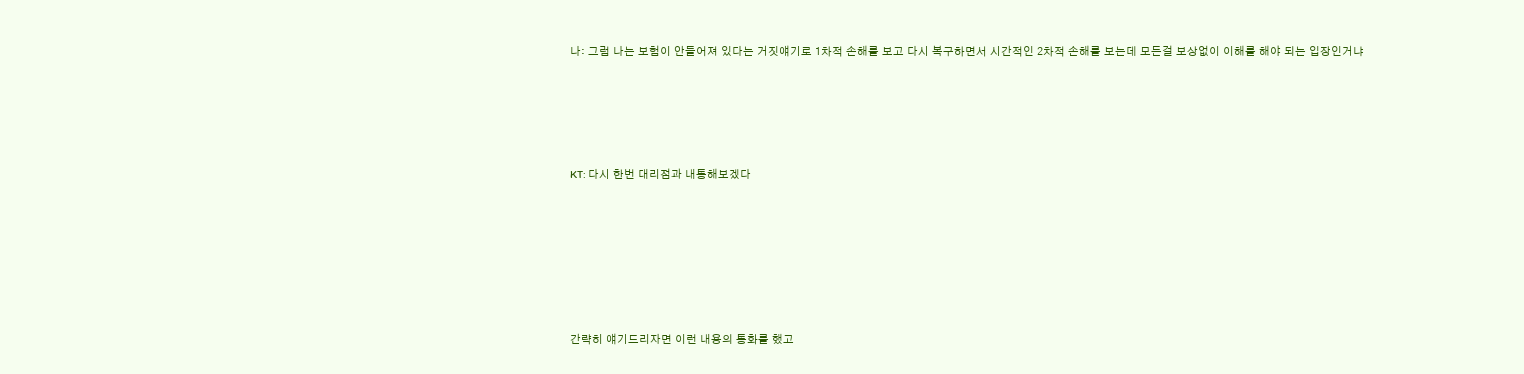나: 그럼 나는 보험이 안들어져 있다는 거짓얘기로 1차적 손해를 보고 다시 복구하면서 시간적인 2차적 손해를 보는데 모든걸 보상없이 이해를 해야 되는 입장인거냐





KT: 다시 한번 대리점과 내통해보겠다







간략히 얘기드리자면 이런 내용의 통화를 했고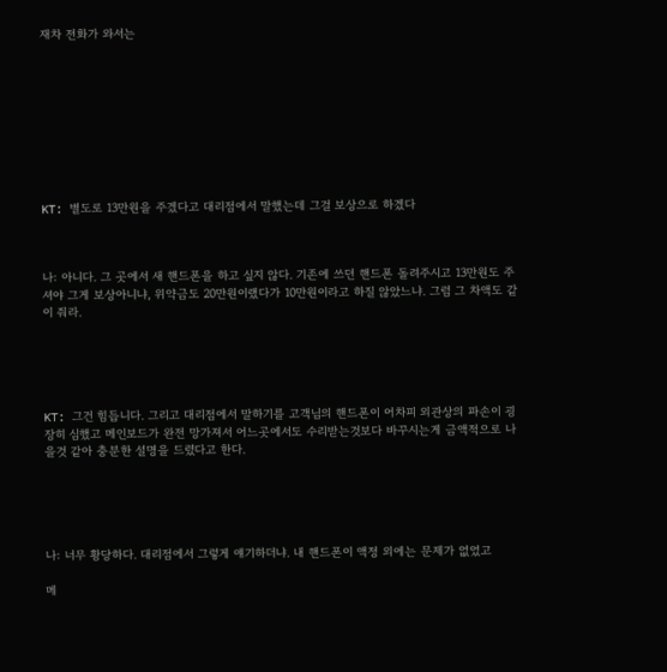재차 전화가 와서는









KT: 별도로 13만원을 주겠다고 대리점에서 말했는데 그걸 보상으로 하겠다



나: 아니다. 그 곳에서 새 핸드폰을 하고 싶지 않다. 기존에 쓰던 핸드폰 돌려주시고 13만원도 주셔야 그게 보상아니냐, 위약금도 20만원이랬다가 10만원이라고 하질 않았느냐. 그럼 그 차액도 같이 줘라.





KT: 그건 힘듭니다. 그리고 대리점에서 말하기를 고객님의 핸드폰이 어차피 외관상의 파손이 굉장히 심했고 메인보드가 완전 망가져서 어느곳에서도 수리받는것보다 바꾸시는게 금액적으로 나을것 같아 충분한 설명을 드렸다고 한다.





나: 너무 황당하다. 대리점에서 그렇게 얘기하더냐. 내 핸드폰이 액정 외에는 문제가 없었고

메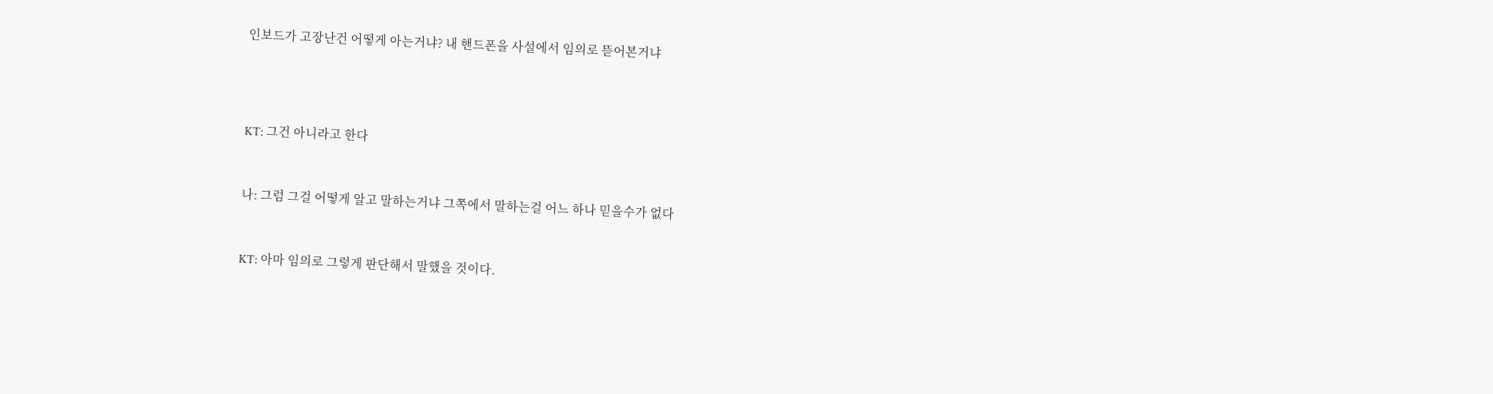인보드가 고장난건 어떻게 아는거냐? 내 핸드폰을 사설에서 임의로 뜯어본거냐





KT: 그건 아니라고 한다



나: 그럼 그걸 어떻게 알고 말하는거냐 그쪽에서 말하는걸 어느 하나 믿을수가 없다



KT: 아마 임의로 그렇게 판단해서 말했을 것이다.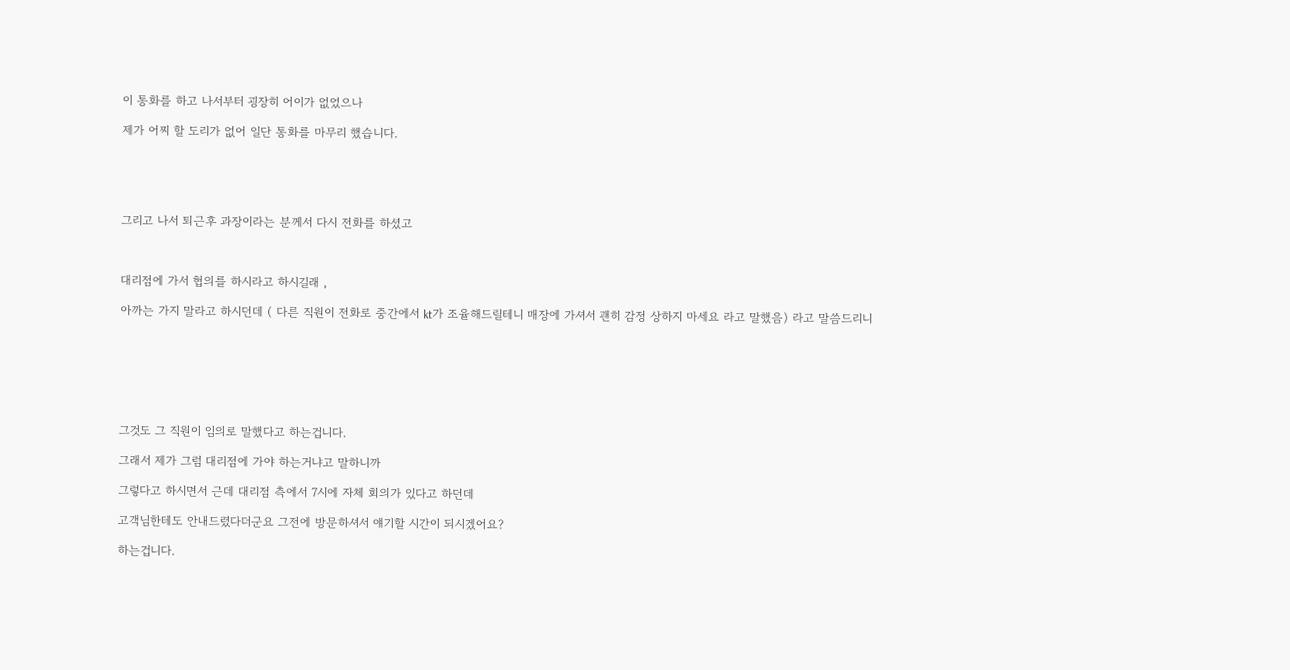이 통화를 하고 나서부터 굉장히 어이가 없었으나

제가 어찌 할 도리가 없어 일단 통화를 마무리 했습니다.





그리고 나서 퇴근후 과장이라는 분께서 다시 전화를 하셨고



대리점에 가서 협의를 하시라고 하시길래 ,

아까는 가지 말라고 하시던데 ( 다른 직원이 전화로 중간에서 kt가 조율해드릴테니 매장에 가셔서 괜히 감정 상하지 마세요 라고 말했음) 라고 말씀드리니







그것도 그 직원이 임의로 말했다고 하는겁니다.

그래서 제가 그럼 대리점에 가야 하는거냐고 말하니까

그렇다고 하시면서 근데 대리점 측에서 7시에 자체 회의가 있다고 하던데

고객님한테도 안내드렸다더군요 그전에 방문하셔서 얘기할 시간이 되시겠어요?

하는겁니다.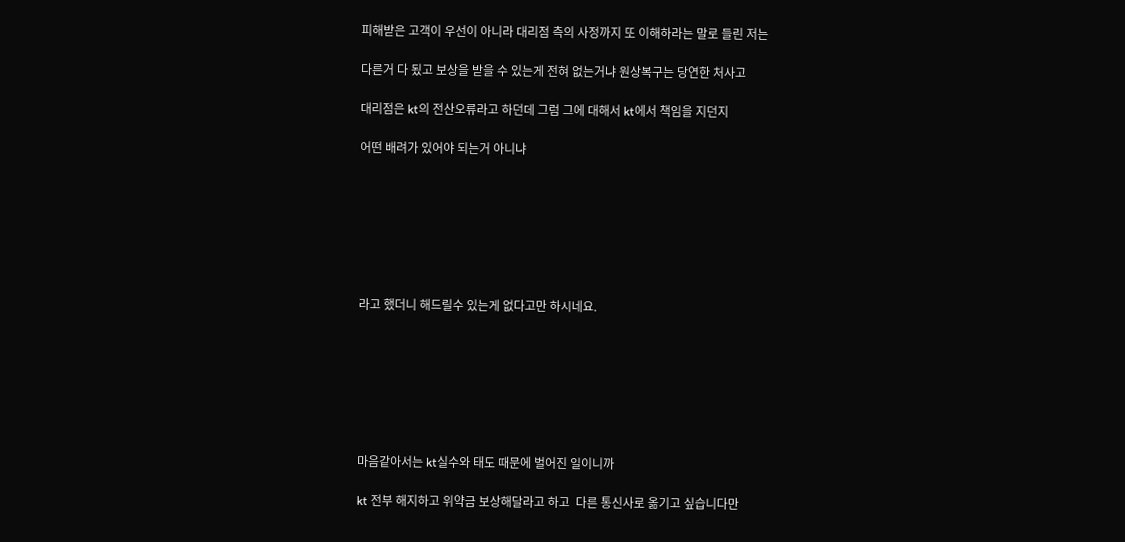피해받은 고객이 우선이 아니라 대리점 측의 사정까지 또 이해하라는 말로 들린 저는

다른거 다 됬고 보상을 받을 수 있는게 전혀 없는거냐 원상복구는 당연한 처사고

대리점은 kt의 전산오류라고 하던데 그럼 그에 대해서 kt에서 책임을 지던지

어떤 배려가 있어야 되는거 아니냐







라고 했더니 해드릴수 있는게 없다고만 하시네요.







마음같아서는 kt실수와 태도 때문에 벌어진 일이니까

kt 전부 해지하고 위약금 보상해달라고 하고  다른 통신사로 옮기고 싶습니다만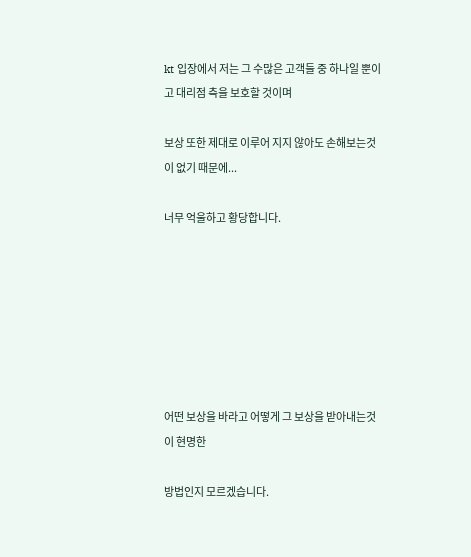kt 입장에서 저는 그 수많은 고객들 중 하나일 뿐이고 대리점 측을 보호할 것이며

보상 또한 제대로 이루어 지지 않아도 손해보는것이 없기 때문에...

너무 억울하고 황당합니다.







어떤 보상을 바라고 어떻게 그 보상을 받아내는것이 현명한

방법인지 모르겠습니다.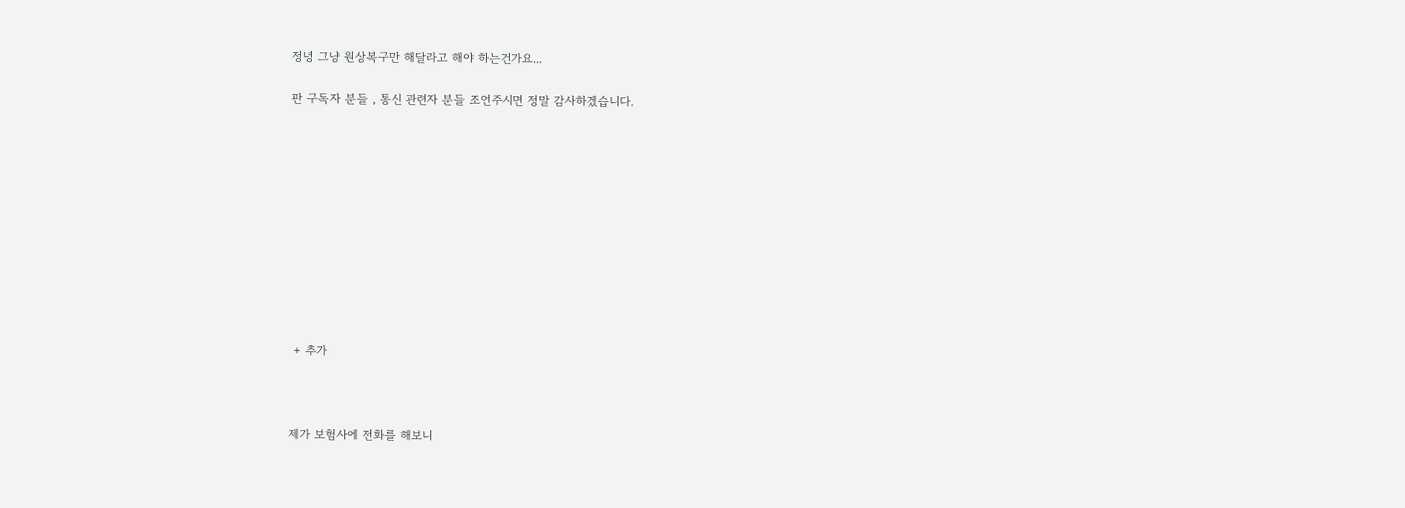정녕 그냥 원상복구만 해달라고 해야 하는건가요...

판 구독자 분들 , 통신 관련자 분들 조언주시면 정말 감사하겠습니다.











 + 추가



제가 보험사에 전화를 해보니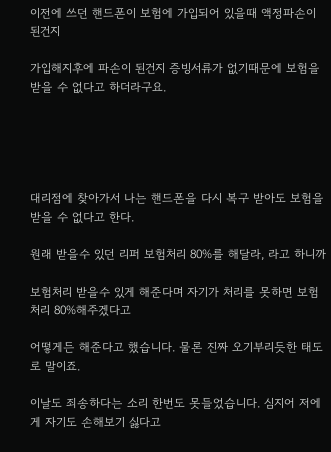이전에 쓰던 핸드폰이 보험에 가입되어 있을때 액정파손이 된건지

가입해지후에 파손이 된건지 증빙서류가 없기때문에 보험을 받을 수 없다고 하더라구요.





대리점에 찾아가서 나는 핸드폰을 다시 복구 받아도 보험을 받을 수 없다고 한다.

원래 받을수 있던 리퍼 보험처리 80%를 해달라, 라고 하니까

보험처리 받을수 있게 해준다며 자기가 처리를 못하면 보험처리 80%해주겠다고

어떻게든 해준다고 했습니다. 물론 진짜 오기부리듯한 태도로 말이죠.

이날도 죄송하다는 소리 한번도 못들었습니다. 심지어 저에게 자기도 손해보기 싫다고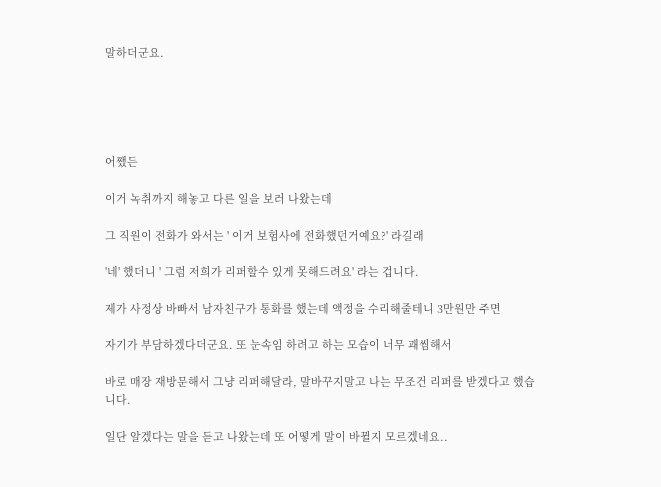말하더군요.





어쨌든

이거 녹취까지 해놓고 다른 일을 보러 나왔는데

그 직원이 전화가 와서는 ' 이거 보험사에 전화했던거예요?' 라길래

'네' 했더니 ' 그럼 저희가 리퍼할수 있게 못해드려요' 라는 겁니다.

제가 사정상 바빠서 남자친구가 통화를 했는데 액정을 수리해줄테니 3만원만 주면

자기가 부담하겠다더군요. 또 눈속임 하려고 하는 모습이 너무 괘씸해서

바로 매장 재방문해서 그냥 리퍼해달라, 말바꾸지말고 나는 무조건 리퍼를 받겠다고 했습니다.

일단 알겠다는 말을 듣고 나왔는데 또 어떻게 말이 바뀔지 모르겠네요..